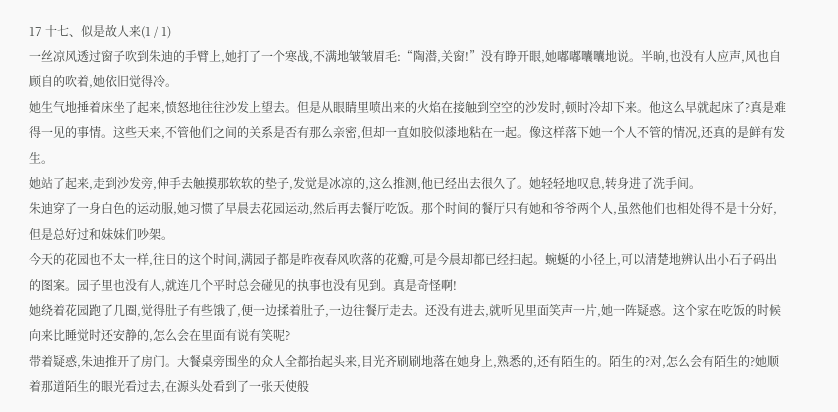17 十七、似是故人来(1 / 1)
一丝凉风透过窗子吹到朱迪的手臂上,她打了一个寒战,不满地皱皱眉毛:“陶潜,关窗!”没有睁开眼,她嘟嘟囔囔地说。半晌,也没有人应声,风也自顾自的吹着,她依旧觉得冷。
她生气地捶着床坐了起来,愤怒地往往沙发上望去。但是从眼睛里喷出来的火焰在接触到空空的沙发时,顿时冷却下来。他这么早就起床了?真是难得一见的事情。这些天来,不管他们之间的关系是否有那么亲密,但却一直如胶似漆地粘在一起。像这样落下她一个人不管的情况,还真的是鲜有发生。
她站了起来,走到沙发旁,伸手去触摸那软软的垫子,发觉是冰凉的,这么推测,他已经出去很久了。她轻轻地叹息,转身进了洗手间。
朱迪穿了一身白色的运动服,她习惯了早晨去花园运动,然后再去餐厅吃饭。那个时间的餐厅只有她和爷爷两个人,虽然他们也相处得不是十分好,但是总好过和妹妹们吵架。
今天的花园也不太一样,往日的这个时间,满园子都是昨夜春风吹落的花瓣,可是今晨却都已经扫起。蜿蜒的小径上,可以清楚地辨认出小石子码出的图案。园子里也没有人,就连几个平时总会碰见的执事也没有见到。真是奇怪啊!
她绕着花园跑了几圈,觉得肚子有些饿了,便一边揉着肚子,一边往餐厅走去。还没有进去,就听见里面笑声一片,她一阵疑惑。这个家在吃饭的时候向来比睡觉时还安静的,怎么会在里面有说有笑呢?
带着疑惑,朱迪推开了房门。大餐桌旁围坐的众人全都抬起头来,目光齐刷刷地落在她身上,熟悉的,还有陌生的。陌生的?对,怎么会有陌生的?她顺着那道陌生的眼光看过去,在源头处看到了一张天使般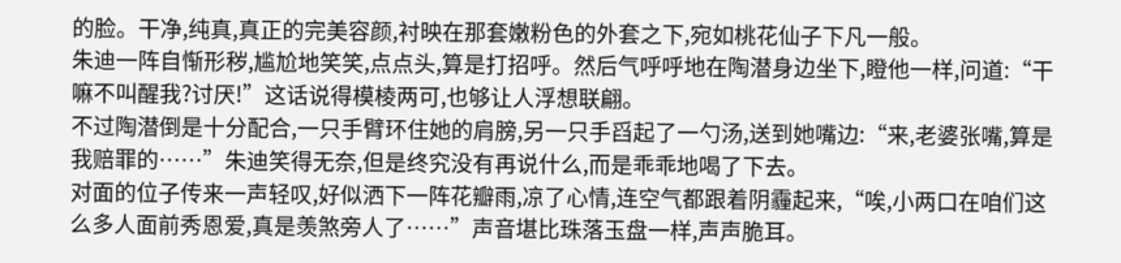的脸。干净,纯真,真正的完美容颜,衬映在那套嫩粉色的外套之下,宛如桃花仙子下凡一般。
朱迪一阵自惭形秽,尴尬地笑笑,点点头,算是打招呼。然后气呼呼地在陶潜身边坐下,瞪他一样,问道:“干嘛不叫醒我?讨厌!”这话说得模棱两可,也够让人浮想联翩。
不过陶潜倒是十分配合,一只手臂环住她的肩膀,另一只手舀起了一勺汤,送到她嘴边:“来,老婆张嘴,算是我赔罪的……”朱迪笑得无奈,但是终究没有再说什么,而是乖乖地喝了下去。
对面的位子传来一声轻叹,好似洒下一阵花瓣雨,凉了心情,连空气都跟着阴霾起来,“唉,小两口在咱们这么多人面前秀恩爱,真是羡煞旁人了……”声音堪比珠落玉盘一样,声声脆耳。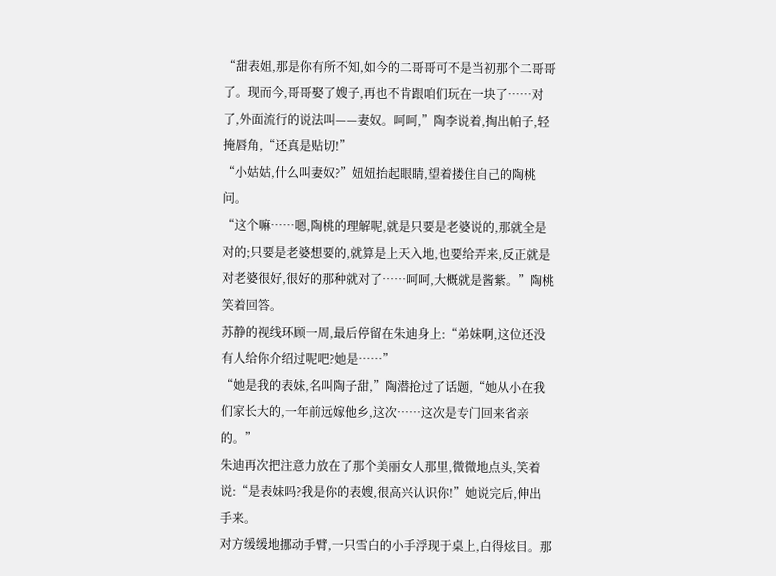“甜表姐,那是你有所不知,如今的二哥哥可不是当初那个二哥哥了。现而今,哥哥娶了嫂子,再也不肯跟咱们玩在一块了……对了,外面流行的说法叫——妻奴。呵呵,”陶李说着,掏出帕子,轻掩唇角,“还真是贴切!”
“小姑姑,什么叫妻奴?”妞妞抬起眼睛,望着搂住自己的陶桃问。
“这个嘛……嗯,陶桃的理解呢,就是只要是老婆说的,那就全是对的;只要是老婆想要的,就算是上天入地,也要给弄来,反正就是对老婆很好,很好的那种就对了……呵呵,大概就是酱紫。”陶桃笑着回答。
苏静的视线环顾一周,最后停留在朱迪身上:“弟妹啊,这位还没有人给你介绍过呢吧?她是……”
“她是我的表妹,名叫陶子甜,”陶潜抢过了话题,“她从小在我们家长大的,一年前远嫁他乡,这次……这次是专门回来省亲的。”
朱迪再次把注意力放在了那个美丽女人那里,微微地点头,笑着说:“是表妹吗?我是你的表嫂,很高兴认识你!”她说完后,伸出手来。
对方缓缓地挪动手臂,一只雪白的小手浮现于桌上,白得炫目。那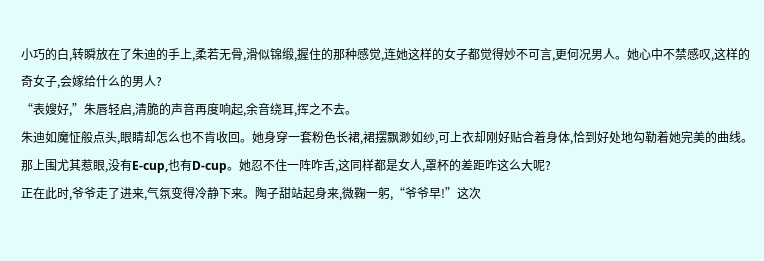小巧的白,转瞬放在了朱迪的手上,柔若无骨,滑似锦缎,握住的那种感觉,连她这样的女子都觉得妙不可言,更何况男人。她心中不禁感叹,这样的奇女子,会嫁给什么的男人?
“表嫂好,”朱唇轻启,清脆的声音再度响起,余音绕耳,挥之不去。
朱迪如魔怔般点头,眼睛却怎么也不肯收回。她身穿一套粉色长裙,裙摆飘渺如纱,可上衣却刚好贴合着身体,恰到好处地勾勒着她完美的曲线。那上围尤其惹眼,没有E-cup,也有D-cup。她忍不住一阵咋舌,这同样都是女人,罩杯的差距咋这么大呢?
正在此时,爷爷走了进来,气氛变得冷静下来。陶子甜站起身来,微鞠一躬,“爷爷早!”这次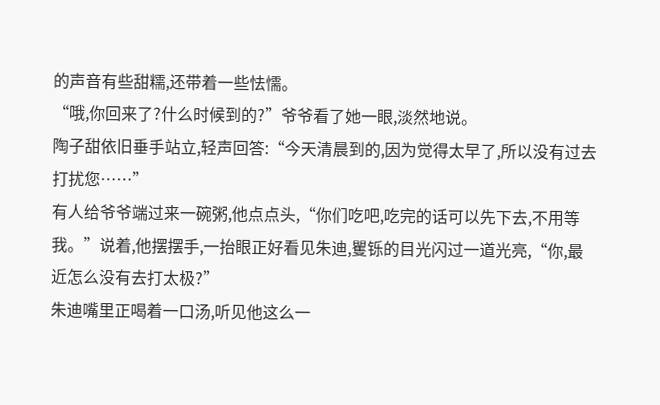的声音有些甜糯,还带着一些怯懦。
“哦,你回来了?什么时候到的?”爷爷看了她一眼,淡然地说。
陶子甜依旧垂手站立,轻声回答:“今天清晨到的,因为觉得太早了,所以没有过去打扰您……”
有人给爷爷端过来一碗粥,他点点头,“你们吃吧,吃完的话可以先下去,不用等我。”说着,他摆摆手,一抬眼正好看见朱迪,矍铄的目光闪过一道光亮,“你,最近怎么没有去打太极?”
朱迪嘴里正喝着一口汤,听见他这么一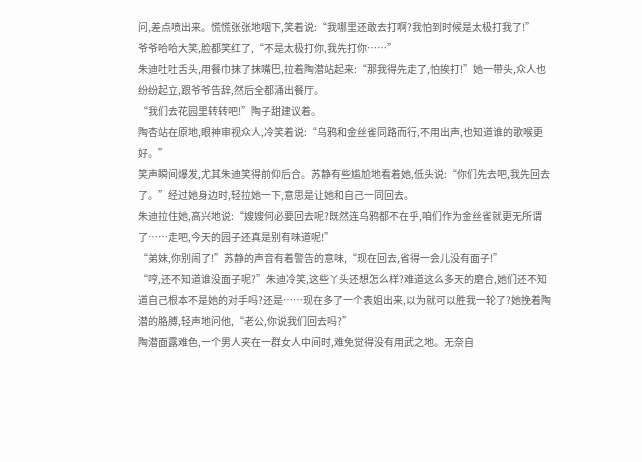问,差点喷出来。慌慌张张地咽下,笑着说:“我哪里还敢去打啊?我怕到时候是太极打我了!”
爷爷哈哈大笑,脸都笑红了,“不是太极打你,我先打你……”
朱迪吐吐舌头,用餐巾抹了抹嘴巴,拉着陶潜站起来:“那我得先走了,怕挨打!”她一带头,众人也纷纷起立,跟爷爷告辞,然后全都涌出餐厅。
“我们去花园里转转吧!”陶子甜建议着。
陶杏站在原地,眼神审视众人,冷笑着说:“乌鸦和金丝雀同路而行,不用出声,也知道谁的歌喉更好。”
笑声瞬间爆发,尤其朱迪笑得前仰后合。苏静有些尴尬地看着她,低头说:“你们先去吧,我先回去了。”经过她身边时,轻拉她一下,意思是让她和自己一同回去。
朱迪拉住她,高兴地说:“嫂嫂何必要回去呢?既然连乌鸦都不在乎,咱们作为金丝雀就更无所谓了……走吧,今天的园子还真是别有味道呢!”
“弟妹,你别闹了!”苏静的声音有着警告的意味,“现在回去,省得一会儿没有面子!”
“哼,还不知道谁没面子呢?”朱迪冷笑,这些丫头还想怎么样?难道这么多天的磨合,她们还不知道自己根本不是她的对手吗?还是……现在多了一个表姐出来,以为就可以胜我一轮了?她挽着陶潜的胳膊,轻声地问他,“老公,你说我们回去吗?”
陶潜面露难色,一个男人夹在一群女人中间时,难免觉得没有用武之地。无奈自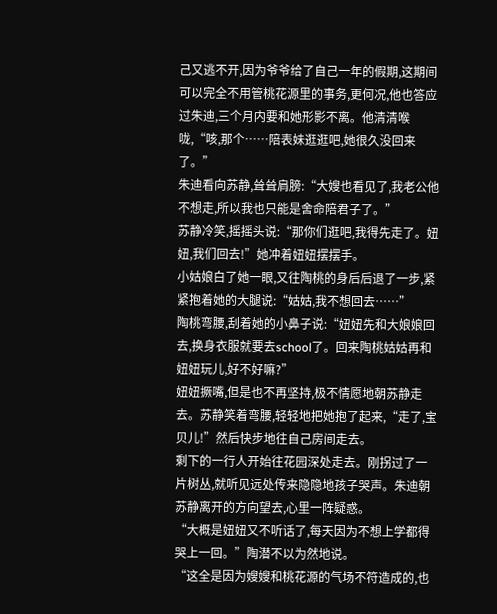己又逃不开,因为爷爷给了自己一年的假期,这期间可以完全不用管桃花源里的事务,更何况,他也答应过朱迪,三个月内要和她形影不离。他清清喉咙,“咳,那个……陪表妹逛逛吧,她很久没回来了。”
朱迪看向苏静,耸耸肩膀:“大嫂也看见了,我老公他不想走,所以我也只能是舍命陪君子了。”
苏静冷笑,摇摇头说:“那你们逛吧,我得先走了。妞妞,我们回去!”她冲着妞妞摆摆手。
小姑娘白了她一眼,又往陶桃的身后后退了一步,紧紧抱着她的大腿说:“姑姑,我不想回去……”
陶桃弯腰,刮着她的小鼻子说:“妞妞先和大娘娘回去,换身衣服就要去school了。回来陶桃姑姑再和妞妞玩儿,好不好嘛?”
妞妞撅嘴,但是也不再坚持,极不情愿地朝苏静走去。苏静笑着弯腰,轻轻地把她抱了起来,“走了,宝贝儿!”然后快步地往自己房间走去。
剩下的一行人开始往花园深处走去。刚拐过了一片树丛,就听见远处传来隐隐地孩子哭声。朱迪朝苏静离开的方向望去,心里一阵疑惑。
“大概是妞妞又不听话了,每天因为不想上学都得哭上一回。”陶潜不以为然地说。
“这全是因为嫂嫂和桃花源的气场不符造成的,也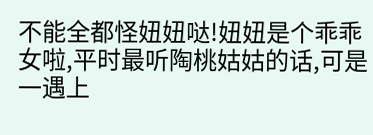不能全都怪妞妞哒!妞妞是个乖乖女啦,平时最听陶桃姑姑的话,可是一遇上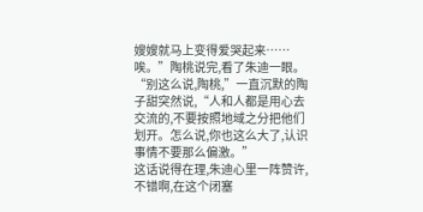嫂嫂就马上变得爱哭起来……唉。”陶桃说完,看了朱迪一眼。
“别这么说,陶桃,”一直沉默的陶子甜突然说,“人和人都是用心去交流的,不要按照地域之分把他们划开。怎么说,你也这么大了,认识事情不要那么偏激。”
这话说得在理,朱迪心里一阵赞许,不错啊,在这个闭塞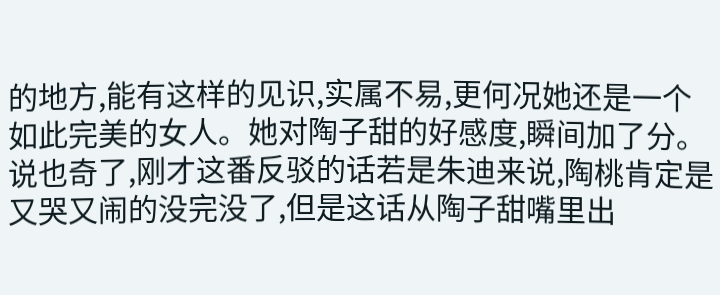的地方,能有这样的见识,实属不易,更何况她还是一个如此完美的女人。她对陶子甜的好感度,瞬间加了分。
说也奇了,刚才这番反驳的话若是朱迪来说,陶桃肯定是又哭又闹的没完没了,但是这话从陶子甜嘴里出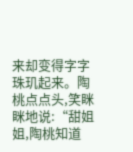来却变得字字珠玑起来。陶桃点点头,笑眯眯地说:“甜姐姐,陶桃知道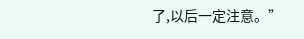了,以后一定注意。”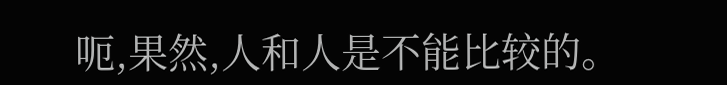呃,果然,人和人是不能比较的。